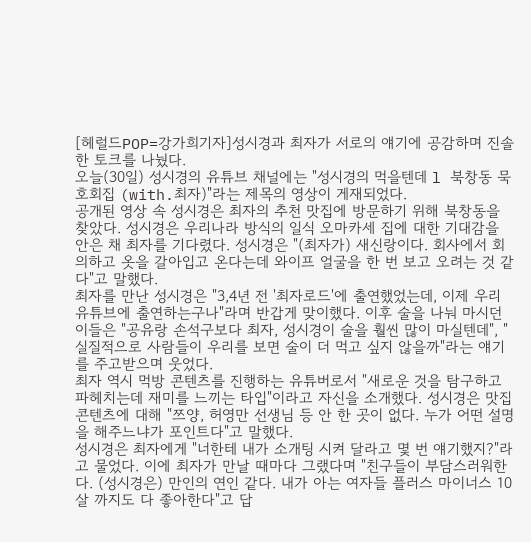[헤럴드POP=강가희기자]성시경과 최자가 서로의 얘기에 공감하며 진솔한 토크를 나눴다.
오늘(30일) 성시경의 유튜브 채널에는 "성시경의 먹을텐데 l 북창동 묵호회집 (with.최자)"라는 제목의 영상이 게재되었다.
공개된 영상 속 성시경은 최자의 추천 맛집에 방문하기 위해 북창동을 찾았다. 성시경은 우리나라 방식의 일식 오마카세 집에 대한 기대감을 안은 채 최자를 기다렸다. 성시경은 "(최자가) 새신랑이다. 회사에서 회의하고 옷을 갈아입고 온다는데 와이프 얼굴을 한 번 보고 오려는 것 같다"고 말했다.
최자를 만난 성시경은 "3,4년 전 '최자로드'에 출연했었는데, 이제 우리 유튜브에 출연하는구나"라며 반갑게 맞이했다. 이후 술을 나눠 마시던 이들은 "공유랑 손석구보다 최자, 성시경이 술을 훨씬 많이 마실텐데", "실질적으로 사람들이 우리를 보면 술이 더 먹고 싶지 않을까"라는 얘기를 주고받으며 웃었다.
최자 역시 먹방 콘텐츠를 진행하는 유튜버로서 "새로운 것을 탐구하고 파헤치는데 재미를 느끼는 타입"이라고 자신을 소개했다. 성시경은 맛집 콘텐츠에 대해 "쯔양, 허영만 선생님 등 안 한 곳이 없다. 누가 어떤 설명을 해주느냐가 포인트다"고 말했다.
성시경은 최자에게 "너한테 내가 소개팅 시켜 달라고 몇 번 얘기했지?"라고 물었다. 이에 최자가 만날 때마다 그랬다며 "친구들이 부담스러워한다. (성시경은) 만인의 연인 같다. 내가 아는 여자들 플러스 마이너스 10살 까지도 다 좋아한다"고 답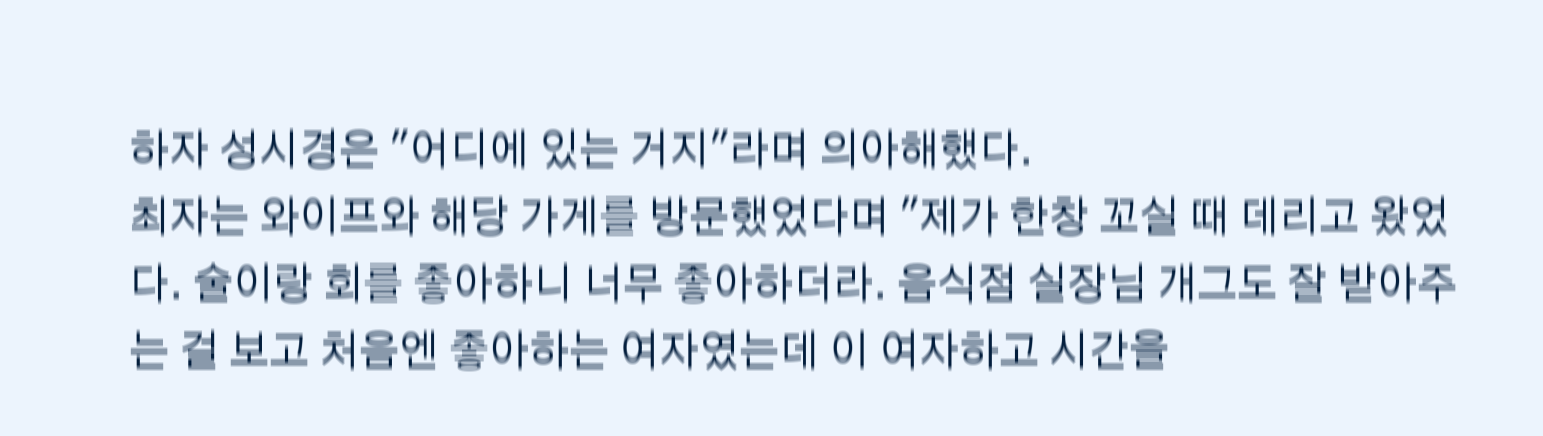하자 성시경은 "어디에 있는 거지"라며 의아해했다.
최자는 와이프와 해당 가게를 방문했었다며 "제가 한창 꼬실 때 데리고 왔었다. 술이랑 회를 좋아하니 너무 좋아하더라. 음식점 실장님 개그도 잘 받아주는 걸 보고 처음엔 좋아하는 여자였는데 이 여자하고 시간을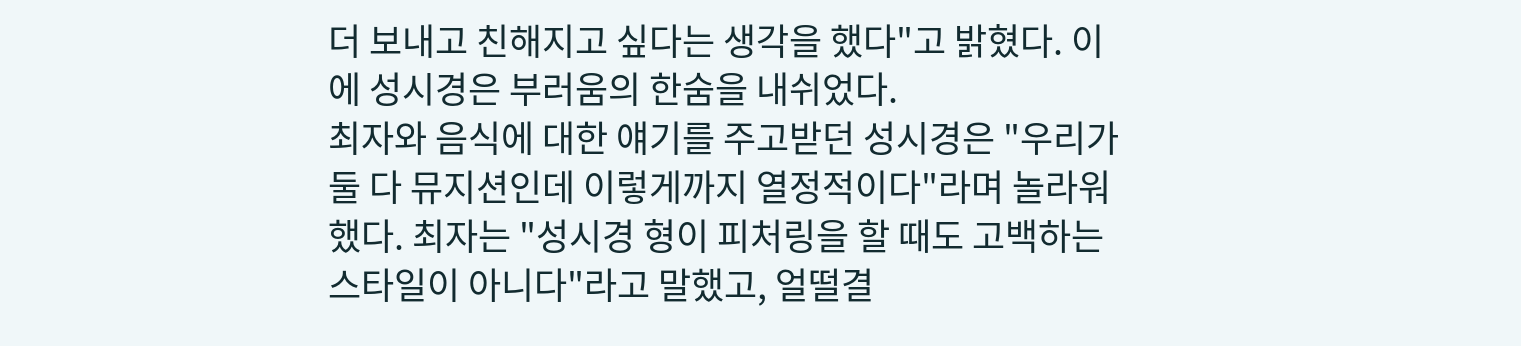더 보내고 친해지고 싶다는 생각을 했다"고 밝혔다. 이에 성시경은 부러움의 한숨을 내쉬었다.
최자와 음식에 대한 얘기를 주고받던 성시경은 "우리가 둘 다 뮤지션인데 이렇게까지 열정적이다"라며 놀라워했다. 최자는 "성시경 형이 피처링을 할 때도 고백하는 스타일이 아니다"라고 말했고, 얼떨결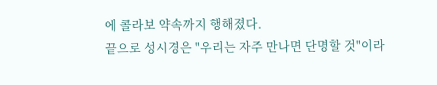에 콜라보 약속까지 행해졌다.
끝으로 성시경은 "우리는 자주 만나면 단명할 것"이라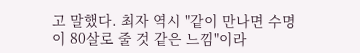고 말했다. 최자 역시 "같이 만나면 수명이 80살로 줄 것 같은 느낌"이라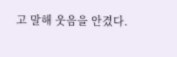고 말해 웃음을 안겼다.